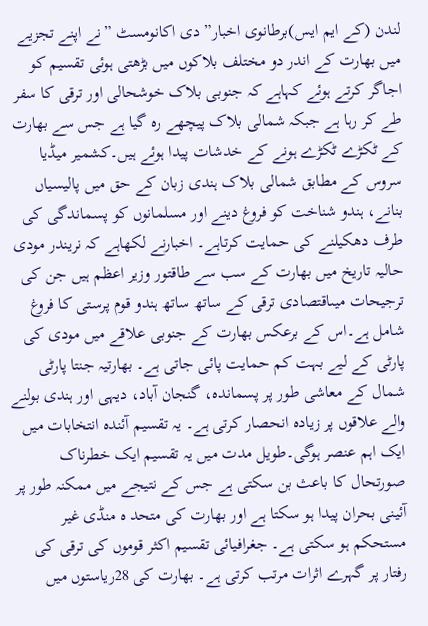لندن (کے ایم ایس)برطانوی اخبار” دی اکانومسٹ ”نے اپنے تجزیے میں بھارت کے اندر دو مختلف بلاکوں میں بڑھتی ہوئی تقسیم کو اجاگر کرتے ہوئے کہاہے کہ جنوبی بلاک خوشحالی اور ترقی کا سفر طے کر رہا ہے جبکہ شمالی بلاک پیچھے رہ گیا ہے جس سے بھارت کے ٹکڑے ٹکڑے ہونے کے خدشات پیدا ہوئے ہیں۔کشمیر میڈیا سروس کے مطابق شمالی بلاک ہندی زبان کے حق میں پالیسیاں بنانے، ہندو شناخت کو فروغ دینے اور مسلمانوں کو پسماندگی کی طرف دھکیلنے کی حمایت کرتاہے۔ اخبارنے لکھاہے کہ نریندر مودی حالیہ تاریخ میں بھارت کے سب سے طاقتور وزیر اعظم ہیں جن کی ترجیحات میںاقتصادی ترقی کے ساتھ ساتھ ہندو قوم پرستی کا فروغ شامل ہے۔اس کے برعکس بھارت کے جنوبی علاقے میں مودی کی پارٹی کے لیے بہت کم حمایت پائی جاتی ہے۔ بھارتیہ جنتا پارٹی شمال کے معاشی طور پر پسماندہ، گنجان آباد، دیہی اور ہندی بولنے والے علاقوں پر زیادہ انحصار کرتی ہے۔ یہ تقسیم آئندہ انتخابات میں ایک اہم عنصر ہوگی۔طویل مدت میں یہ تقسیم ایک خطرناک صورتحال کا باعث بن سکتی ہے جس کے نتیجے میں ممکنہ طور پر آئینی بحران پیدا ہو سکتا ہے اور بھارت کی متحد ہ منڈی غیر مستحکم ہو سکتی ہے۔ جغرافیائی تقسیم اکثر قوموں کی ترقی کی رفتار پر گہرے اثرات مرتب کرتی ہے۔ بھارت کی 28ریاستوں میں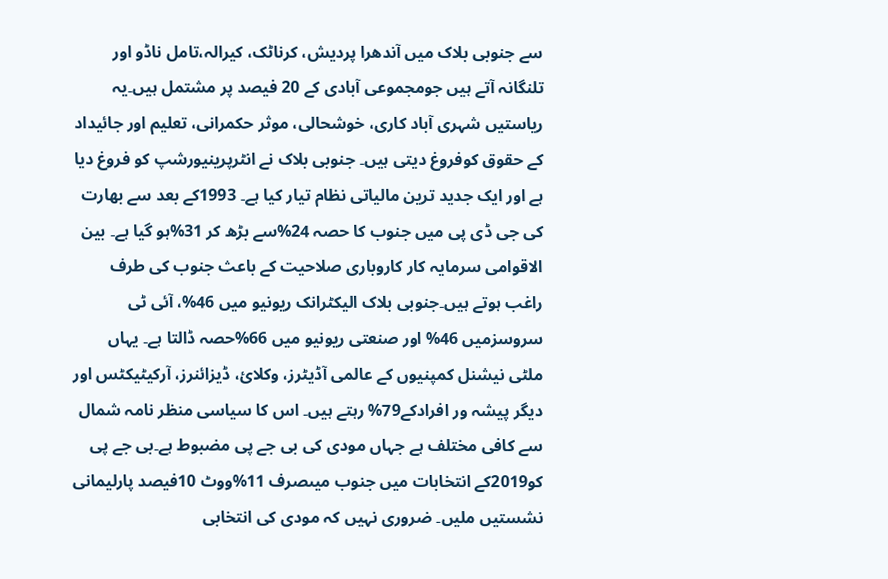سے جنوبی بلاک میں آندھرا پردیش، کرناٹک، کیرالہ،تامل ناڈو اور تلنگانہ آتے ہیں جومجموعی آبادی کے 20 فیصد پر مشتمل ہیں۔یہ ریاستیں شہری آباد کاری، خوشحالی، موثر حکمرانی، تعلیم اور جائیداد کے حقوق کوفروغ دیتی ہیں۔ جنوبی بلاک نے انٹرپرینیورشپ کو فروغ دیا ہے اور ایک جدید ترین مالیاتی نظام تیار کیا ہے۔ 1993کے بعد سے بھارت کی جی ڈی پی میں جنوب کا حصہ 24%سے بڑھ کر 31%ہو گیا ہے۔ بین الاقوامی سرمایہ کار کاروباری صلاحیت کے باعث جنوب کی طرف راغب ہوتے ہیں۔جنوبی بلاک الیکٹرانک ریونیو میں 46%، آئی ٹی سروسزمیں 46% اور صنعتی ریونیو میں 66%حصہ ڈالتا ہے۔ یہاں ملٹی نیشنل کمپنیوں کے عالمی آڈیٹرز، وکلائ، ڈیزائنرز، آرکیٹیکٹس اور دیگر پیشہ ور افرادکے79% رہتے ہیں۔ اس کا سیاسی منظر نامہ شمال سے کافی مختلف ہے جہاں مودی کی بی جے پی مضبوط ہے۔بی جے پی کو2019کے انتخابات میں جنوب میںصرف 11%ووٹ 10فیصد پارلیمانی نشستیں ملیں۔ ضروری نہیں کہ مودی کی انتخابی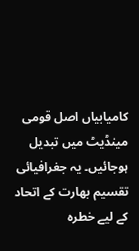کامیابیاں اصل قومی مینڈیٹ میں تبدیل ہوجائیں۔ یہ جغرافیائی تقسیم بھارت کے اتحاد کے لیے خطرہ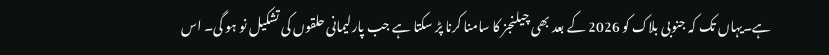ہے۔یہاں تک کہ جنوبی بلاک کو 2026 کے بعد بھی چیلنجز کا سامنا کرنا پڑ سکتا ہے جب پارلیمانی حلقوں کی تشکیل نو ہو گی۔ اس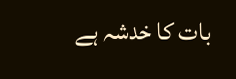بات کا خدشہ ہے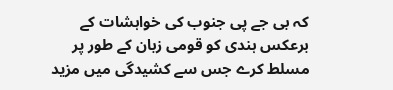کہ بی جے پی جنوب کی خواہشات کے برعکس ہندی کو قومی زبان کے طور پر مسلط کرے جس سے کشیدگی میں مزید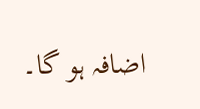اضافہ ہو گا۔